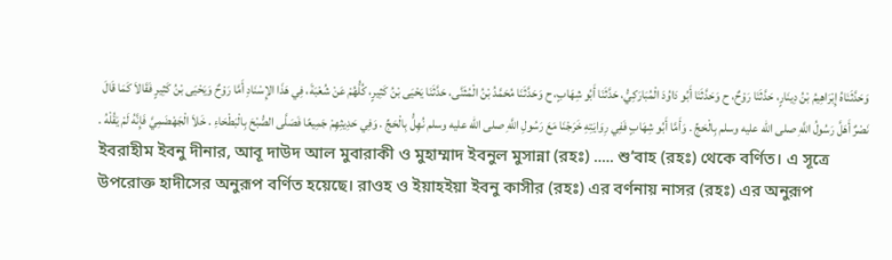وَحَدَّثَنَاهُ إِبْرَاهِيمُ بْنُ دِينَارٍ، حَدَّثَنَا رَوْحٌ، ح وَحَدَّثَنَا أَبُو دَاوُدَ الْمُبَارَكِيُّ، حَدَّثَنَا أَبُو شِهَابٍ، ح وَحَدَّثَنَا مُحَمَّدُ بْنُ الْمُثَنَّى، حَدَّثَنَا يَحْيَى بْنُ كَثِيرٍ، كُلُّهُمْ عَنْ شُعْبَةَ، فِي هَذَا الإِسْنَادِ أَمَّا رَوْحٌ وَيَحْيَى بْنُ كَثِيرٍ فَقَالاَ كَمَا قَالَ نَصْرٌ أَهَلَّ رَسُولُ اللَّهِ صلى الله عليه وسلم بِالْحَجِّ . وَأَمَّا أَبُو شِهَابٍ فَفِي رِوَايَتِهِ خَرَجْنَا مَعَ رَسُولِ اللَّهِ صلى الله عليه وسلم نُهِلُّ بِالْحَجِّ . وَفِي حَدِيثِهِمْ جَمِيعًا فَصَلَّى الصُّبْحَ بِالْبَطْحَاءِ . خَلاَ الْجَهْضَمِيَّ فَإِنَّهُ لَمْ يَقُلْهُ .
ইবরাহীম ইবনু দীনার, আবূ দাউদ আল মুবারাকী ও মুহাম্মাদ ইবনুল মুসান্না (রহঃ) ..... শু’বাহ (রহঃ) থেকে বর্ণিত। এ সূত্রে উপরোক্ত হাদীসের অনুরূপ বর্ণিত হয়েছে। রাওহ ও ইয়াহইয়া ইবনু কাসীর (রহঃ) এর বর্ণনায় নাসর (রহঃ) এর অনুরূপ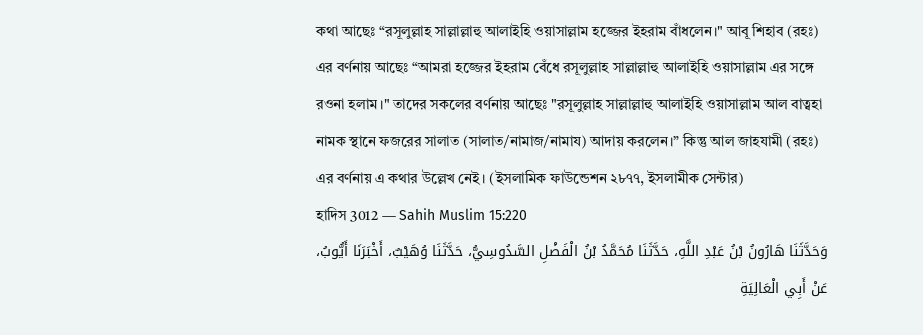কথা আছেঃ “রসূলুল্লাহ সাল্লাল্লাহু আলাইহি ওয়াসাল্লাম হজ্জের ইহরাম বাঁধলেন।" আবূ শিহাব (রহঃ) এর বর্ণনায় আছেঃ “আমরা হজ্জের ইহরাম বেঁধে রসূলুল্লাহ সাল্লাল্লাহু আলাইহি ওয়াসাল্লাম এর সঙ্গে রওনা হলাম।" তাদের সকলের বর্ণনায় আছেঃ "রসূলুল্লাহ সাল্লাল্লাহু আলাইহি ওয়াসাল্লাম আল বাত্বহা নামক স্থানে ফজরের সালাত (সালাত/নামাজ/নামায) আদায় করলেন।” কিন্তু আল জাহযামী (রহঃ) এর বর্ণনায় এ কথার উল্লেখ নেই। (ইসলামিক ফাউন্ডেশন ২৮৭৭, ইসলামীক সেন্টার)
হাদিস 3012 — Sahih Muslim 15:220
وَحَدَّثَنَا هَارُونُ بْنُ عَبْدِ اللَّهِ، حَدَّثَنَا مُحَمَّدُ بْنُ الْفَضْلِ السَّدُوسِيُّ، حَدَّثَنَا وُهَيْبٌ، أَخْبَرَنَا أَيُّوبُ، عَنْ أَبِي الْعَالِيَةِ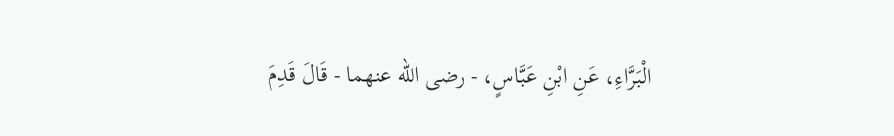الْبَرَّاءِ، عَنِ ابْنِ عَبَّاسٍ، - رضى الله عنهما - قَالَ قَدِمَ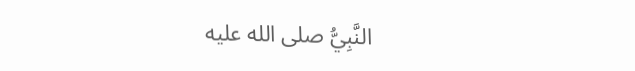النَّبِيُّ صلى الله عليه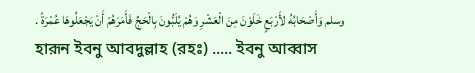وسلم وَأَصْحَابُهُ لأَرْبَعٍ خَلَوْنَ مِنَ الْعَشْرِ وَهُمْ يُلَبُّونَ بِالْحَجِّ فَأَمَرَهُمْ أَنْ يَجْعَلُوهَا عُمْرَةً .
হারূন ইবনু আবদুল্লাহ (রহঃ) ..... ইবনু আব্বাস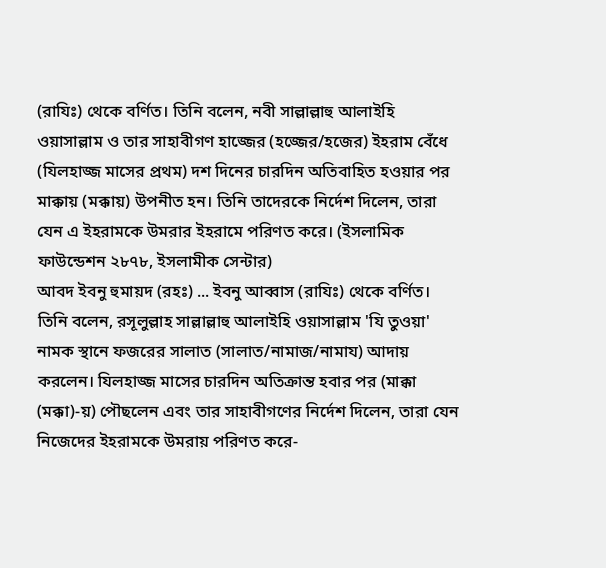(রাযিঃ) থেকে বর্ণিত। তিনি বলেন, নবী সাল্লাল্লাহু আলাইহি ওয়াসাল্লাম ও তার সাহাবীগণ হাজ্জের (হজ্জের/হজের) ইহরাম বেঁধে (যিলহাজ্জ মাসের প্রথম) দশ দিনের চারদিন অতিবাহিত হওয়ার পর মাক্কায় (মক্কায়) উপনীত হন। তিনি তাদেরকে নির্দেশ দিলেন, তারা যেন এ ইহরামকে উমরার ইহরামে পরিণত করে। (ইসলামিক ফাউন্ডেশন ২৮৭৮, ইসলামীক সেন্টার)
আবদ ইবনু হুমায়দ (রহঃ) ... ইবনু আব্বাস (রাযিঃ) থেকে বর্ণিত। তিনি বলেন, রসূলুল্লাহ সাল্লাল্লাহু আলাইহি ওয়াসাল্লাম 'যি তুওয়া' নামক স্থানে ফজরের সালাত (সালাত/নামাজ/নামায) আদায় করলেন। যিলহাজ্জ মাসের চারদিন অতিক্রান্ত হবার পর (মাক্কা (মক্কা)-য়) পৌছলেন এবং তার সাহাবীগণের নির্দেশ দিলেন, তারা যেন নিজেদের ইহরামকে উমরায় পরিণত করে-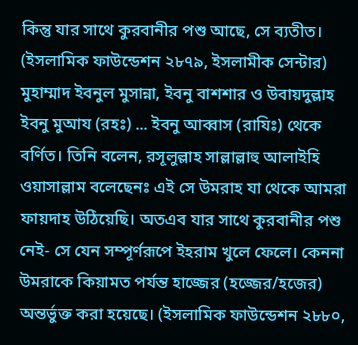কিন্তু যার সাথে কুরবানীর পশু আছে, সে ব্যতীত। (ইসলামিক ফাউন্ডেশন ২৮৭৯, ইসলামীক সেন্টার)
মুহাম্মাদ ইবনুল মুসান্না, ইবনু বাশশার ও উবায়দুল্লাহ ইবনু মুআয (রহঃ) ... ইবনু আব্বাস (রাযিঃ) থেকে বর্ণিত। তিনি বলেন, রসূলুল্লাহ সাল্লাল্লাহু আলাইহি ওয়াসাল্লাম বলেছেনঃ এই সে উমরাহ যা থেকে আমরা ফায়দাহ উঠিয়েছি। অতএব যার সাথে কুরবানীর পশু নেই- সে যেন সম্পূর্ণরূপে ইহরাম খুলে ফেলে। কেননা উমরাকে কিয়ামত পর্যন্ত হাজ্জের (হজ্জের/হজের) অন্তর্ভুক্ত করা হয়েছে। (ইসলামিক ফাউন্ডেশন ২৮৮০,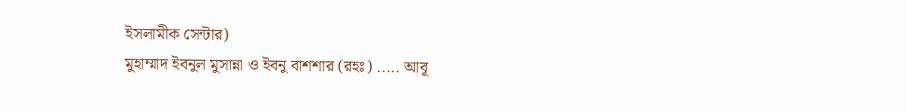ইসলামীক সেন্টার)
মুহাম্মাদ ইবনুল মুসান্না ও ইবনু বাশশার (রহঃ) ..... আবূ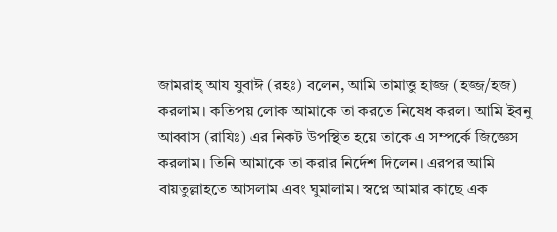জামরাহ্ আয যুবাঈ (রহঃ) বলেন, আমি তামাত্তু হাজ্জ (হজ্জ/হজ) করলাম। কতিপয় লোক আমাকে তা করতে নিষেধ করল। আমি ইবনু আব্বাস (রাযিঃ) এর নিকট উপস্থিত হয়ে তাকে এ সম্পর্কে জিজ্ঞেস করলাম। তিনি আমাকে তা করার নির্দেশ দিলেন। এরপর আমি বায়তুল্লাহতে আসলাম এবং ঘুমালাম। স্বপ্নে আমার কাছে এক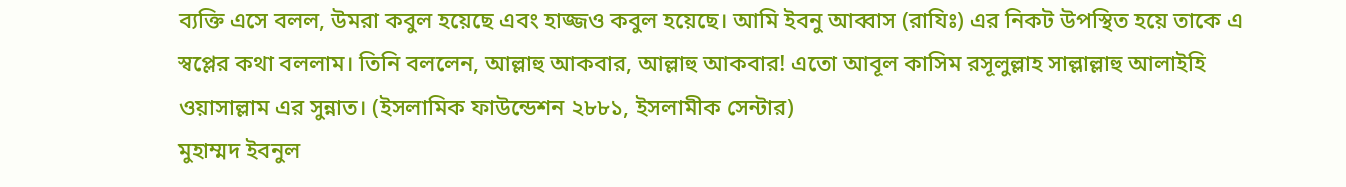ব্যক্তি এসে বলল, উমরা কবুল হয়েছে এবং হাজ্জও কবুল হয়েছে। আমি ইবনু আব্বাস (রাযিঃ) এর নিকট উপস্থিত হয়ে তাকে এ স্বপ্লের কথা বললাম। তিনি বললেন, আল্লাহু আকবার, আল্লাহু আকবার! এতো আবূল কাসিম রসূলুল্লাহ সাল্লাল্লাহু আলাইহি ওয়াসাল্লাম এর সুন্নাত। (ইসলামিক ফাউন্ডেশন ২৮৮১, ইসলামীক সেন্টার)
মুহাম্মদ ইবনুল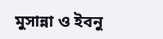মুসান্না ও ইবনু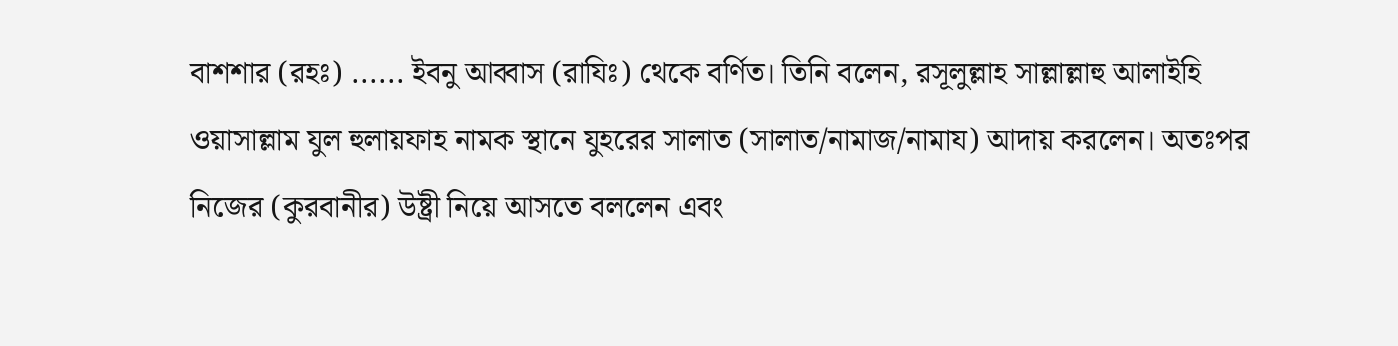বাশশার (রহঃ) ...... ইবনু আব্বাস (রাযিঃ) থেকে বর্ণিত। তিনি বলেন, রসূলুল্লাহ সাল্লাল্লাহু আলাইহি ওয়াসাল্লাম যুল হুলায়ফাহ নামক স্থানে যুহরের সালাত (সালাত/নামাজ/নামায) আদায় করলেন। অতঃপর নিজের (কুরবানীর) উষ্ট্রী নিয়ে আসতে বললেন এবং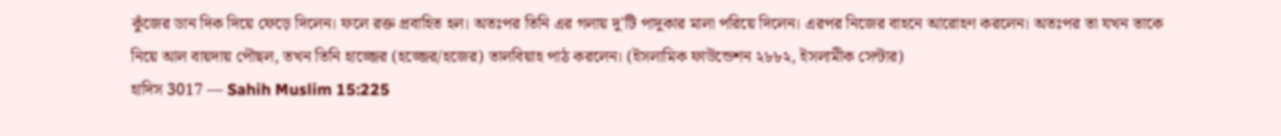কুঁজের ডান দিক দিয়ে ফেড়ে দিলেন। ফলে রক্ত প্রবাহিত হল। অতঃপর তিনি এর গলায় দু'টি পাদুকার মালা পরিয়ে দিলেন। এরপর নিজের বাহনে আরোহণ করলেন। অতঃপর তা যখন তাকে নিয়ে আল বায়দায় পৌছল, তখন তিনি হাজ্জের (হজ্জের/হজের) তালবিয়াহ পাঠ করলেন। (ইসলামিক ফাউন্ডেশন ২৮৮২, ইসলামীক সেন্টার)
হাদিস 3017 — Sahih Muslim 15:225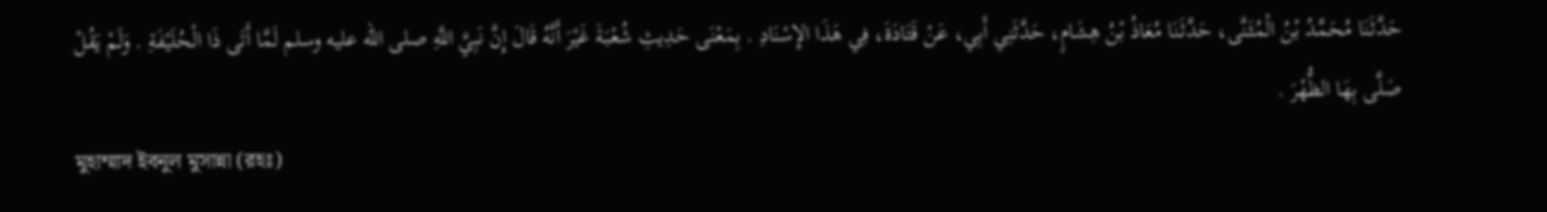حَدَّثَنَا مُحَمَّدُ بْنُ الْمُثَنَّى، حَدَّثَنَا مُعَاذُ بْنُ هِشَامٍ، حَدَّثَنِي أَبِي، عَنْ قَتَادَةَ، فِي هَذَا الإِسْنَادِ . بِمَعْنَى حَدِيثِ شُعْبَةَ غَيْرَ أَنَّهُ قَالَ إِنَّ نَبِيَّ اللَّهِ صلى الله عليه وسلم لَمَّا أَتَى ذَا الْحُلَيْفَةِ . وَلَمْ يَقُلْ صَلَّى بِهَا الظُّهْرَ .
মুহাম্মাদ ইবনুল মুসান্না (রহঃ)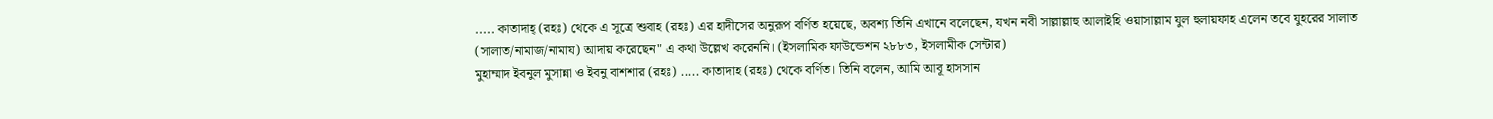..... কাতাদাহ্ (রহঃ) থেকে এ সূত্রে শুবাহ (রহঃ) এর হাদীসের অনুরূপ বর্ণিত হয়েছে, অবশ্য তিনি এখানে বলেছেন, যখন নবী সাল্লাল্লাহু আলাইহি ওয়াসাল্লাম যুল হুলায়ফাহ এলেন তবে যুহরের সালাত (সালাত/নামাজ/নামায) আদায় করেছেন" এ কথা উল্লেখ করেননি। (ইসলামিক ফাউন্ডেশন ২৮৮৩, ইসলামীক সেন্টার)
মুহাম্মাদ ইবনুল মুসান্না ও ইবনু বাশশার (রহঃ) ..... কাতাদাহ (রহঃ) থেকে বর্ণিত। তিনি বলেন, আমি আবূ হাসসান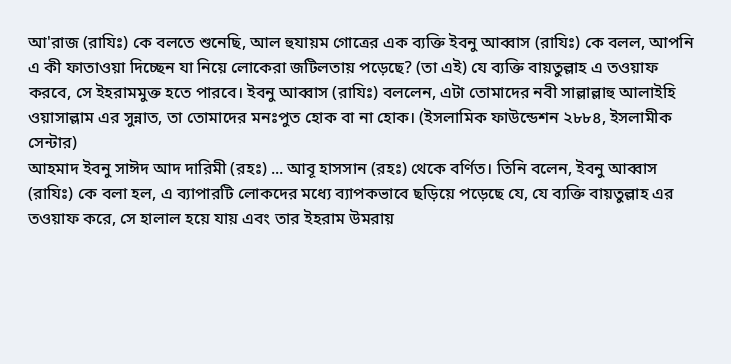আ'রাজ (রাযিঃ) কে বলতে শুনেছি, আল হুযায়ম গোত্রের এক ব্যক্তি ইবনু আব্বাস (রাযিঃ) কে বলল, আপনি এ কী ফাতাওয়া দিচ্ছেন যা নিয়ে লোকেরা জটিলতায় পড়েছে? (তা এই) যে ব্যক্তি বায়তুল্লাহ এ তওয়াফ করবে, সে ইহরামমুক্ত হতে পারবে। ইবনু আব্বাস (রাযিঃ) বললেন, এটা তোমাদের নবী সাল্লাল্লাহু আলাইহি ওয়াসাল্লাম এর সুন্নাত, তা তোমাদের মনঃপুত হোক বা না হোক। (ইসলামিক ফাউন্ডেশন ২৮৮৪, ইসলামীক সেন্টার)
আহমাদ ইবনু সাঈদ আদ দারিমী (রহঃ) ... আবূ হাসসান (রহঃ) থেকে বর্ণিত। তিনি বলেন, ইবনু আব্বাস (রাযিঃ) কে বলা হল, এ ব্যাপারটি লোকদের মধ্যে ব্যাপকভাবে ছড়িয়ে পড়েছে যে, যে ব্যক্তি বায়তুল্লাহ এর তওয়াফ করে, সে হালাল হয়ে যায় এবং তার ইহরাম উমরায়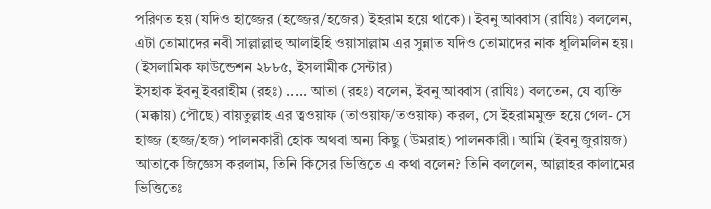পরিণত হয় (যদিও হাজ্জের (হজ্জের/হজের) ইহরাম হয়ে থাকে)। ইবনু আব্বাস (রাযিঃ) বললেন, এটা তোমাদের নবী সাল্লাল্লাহু আলাইহি ওয়াসাল্লাম এর সুন্নাত যদিও তোমাদের নাক ধূলিমলিন হয়। (ইসলামিক ফাউন্ডেশন ২৮৮৫, ইসলামীক সেন্টার)
ইসহাক ইবনু ইবরাহীম (রহঃ) ..... আতা (রহঃ) বলেন, ইবনু আব্বাস (রাযিঃ) বলতেন, যে ব্যক্তি (মক্কায়) পৌছে) বায়তুল্লাহ এর ত্বওয়াফ (তাওয়াফ/তওয়াফ) করল, সে ইহরামমুক্ত হয়ে গেল- সে হাজ্জ (হজ্জ/হজ) পালনকারী হোক অথবা অন্য কিছু (উমরাহ) পালনকারী। আমি (ইবনু জুরায়জ) আতাকে জিজ্ঞেস করলাম, তিনি কিসের ভিত্তিতে এ কথা বলেন? তিনি বললেন, আল্লাহর কালামের ভিত্তিতেঃ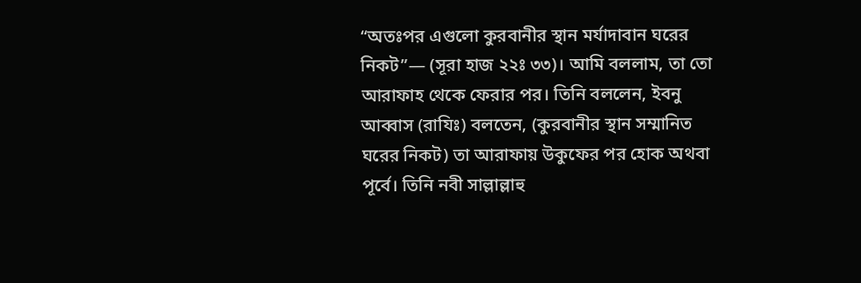“অতঃপর এগুলো কুরবানীর স্থান মর্যাদাবান ঘরের নিকট”— (সূরা হাজ ২২ঃ ৩৩)। আমি বললাম, তা তো আরাফাহ থেকে ফেরার পর। তিনি বললেন, ইবনু আব্বাস (রাযিঃ) বলতেন, (কুরবানীর স্থান সম্মানিত ঘরের নিকট) তা আরাফায় উকুফের পর হোক অথবা পূর্বে। তিনি নবী সাল্লাল্লাহু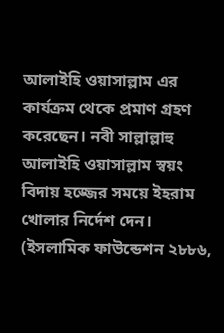আলাইহি ওয়াসাল্লাম এর কার্যক্রম থেকে প্রমাণ গ্রহণ করেছেন। নবী সাল্লাল্লাহু আলাইহি ওয়াসাল্লাম স্বয়ং বিদায় হজ্জের সময়ে ইহরাম খোলার নির্দেশ দেন। (ইসলামিক ফাউন্ডেশন ২৮৮৬,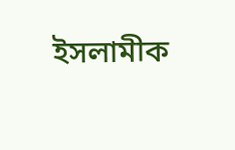ইসলামীক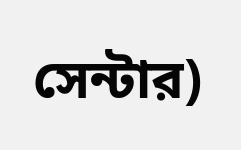সেন্টার)